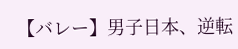【バレー】男子日本、逆転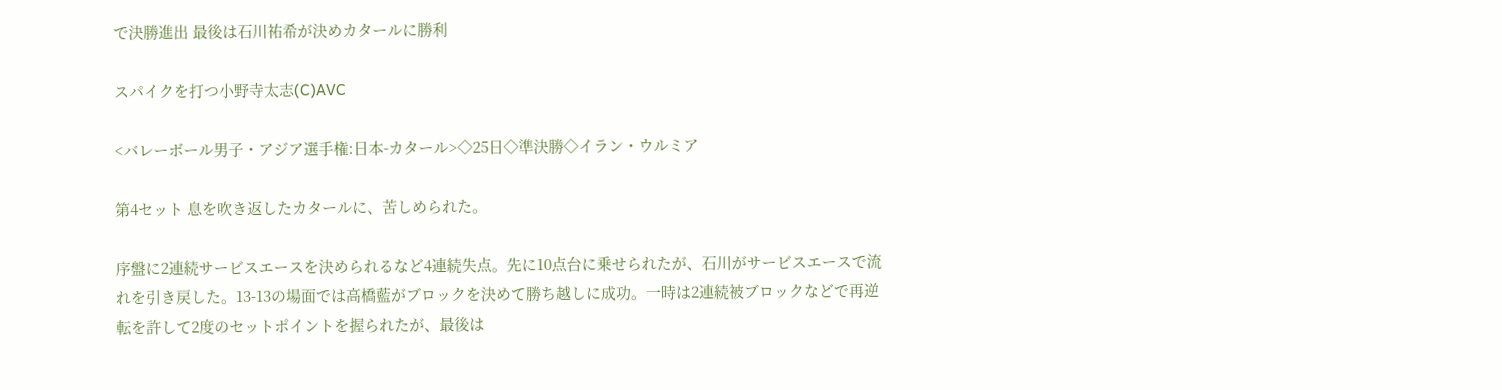で決勝進出 最後は石川祐希が決めカタールに勝利

スパイクを打つ小野寺太志(C)AVC

<バレーボール男子・アジア選手権:日本-カタール>◇25日◇準決勝◇イラン・ウルミア

第4セット 息を吹き返したカタールに、苦しめられた。

序盤に2連続サービスエースを決められるなど4連続失点。先に10点台に乗せられたが、石川がサービスエースで流れを引き戻した。13-13の場面では高橋藍がブロックを決めて勝ち越しに成功。一時は2連続被ブロックなどで再逆転を許して2度のセットポイントを握られたが、最後は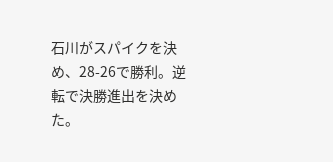石川がスパイクを決め、28-26で勝利。逆転で決勝進出を決めた。